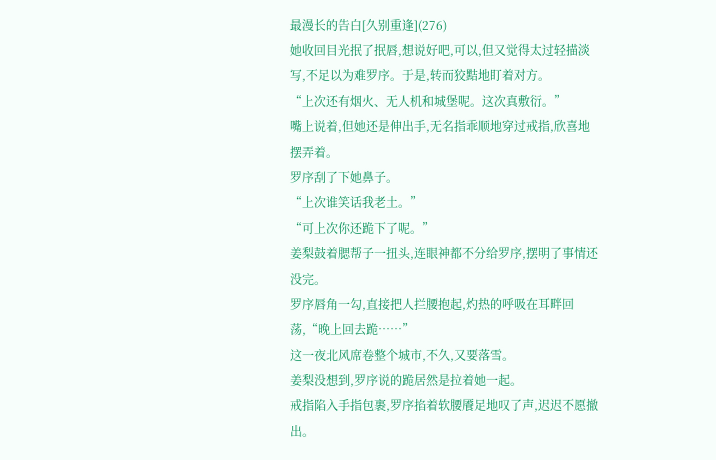最漫长的告白[久别重逢](276)
她收回目光抿了抿唇,想说好吧,可以,但又觉得太过轻描淡写,不足以为难罗序。于是,转而狡黠地盯着对方。
“上次还有烟火、无人机和城堡呢。这次真敷衍。”
嘴上说着,但她还是伸出手,无名指乖顺地穿过戒指,欣喜地摆弄着。
罗序刮了下她鼻子。
“上次谁笑话我老土。”
“可上次你还跪下了呢。”
姜梨鼓着腮帮子一扭头,连眼神都不分给罗序,摆明了事情还没完。
罗序唇角一勾,直接把人拦腰抱起,灼热的呼吸在耳畔回荡,“晚上回去跪……”
这一夜北风席卷整个城市,不久,又要落雪。
姜梨没想到,罗序说的跪居然是拉着她一起。
戒指陷入手指包裹,罗序掐着软腰餍足地叹了声,迟迟不愿撤出。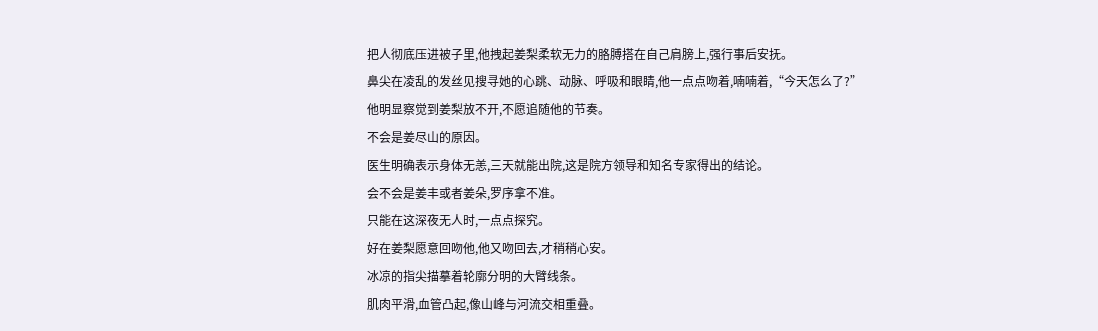把人彻底压进被子里,他拽起姜梨柔软无力的胳膊搭在自己肩膀上,强行事后安抚。
鼻尖在凌乱的发丝见搜寻她的心跳、动脉、呼吸和眼睛,他一点点吻着,喃喃着,“今天怎么了?”
他明显察觉到姜梨放不开,不愿追随他的节奏。
不会是姜尽山的原因。
医生明确表示身体无恙,三天就能出院,这是院方领导和知名专家得出的结论。
会不会是姜丰或者姜朵,罗序拿不准。
只能在这深夜无人时,一点点探究。
好在姜梨愿意回吻他,他又吻回去,才稍稍心安。
冰凉的指尖描摹着轮廓分明的大臂线条。
肌肉平滑,血管凸起,像山峰与河流交相重叠。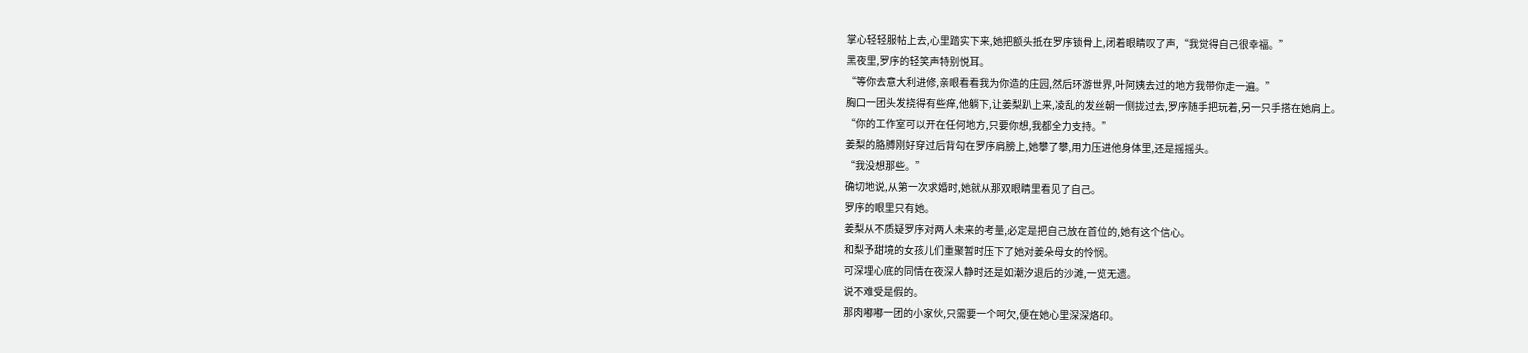掌心轻轻服帖上去,心里踏实下来,她把额头抵在罗序锁骨上,闭着眼睛叹了声,“我觉得自己很幸福。”
黑夜里,罗序的轻笑声特别悦耳。
“等你去意大利进修,亲眼看看我为你造的庄园,然后环游世界,叶阿姨去过的地方我带你走一遍。”
胸口一团头发挠得有些痒,他躺下,让姜梨趴上来,凌乱的发丝朝一侧拢过去,罗序随手把玩着,另一只手搭在她肩上。
“你的工作室可以开在任何地方,只要你想,我都全力支持。”
姜梨的胳膊刚好穿过后背勾在罗序肩膀上,她攀了攀,用力压进他身体里,还是摇摇头。
“我没想那些。”
确切地说,从第一次求婚时,她就从那双眼睛里看见了自己。
罗序的眼里只有她。
姜梨从不质疑罗序对两人未来的考量,必定是把自己放在首位的,她有这个信心。
和梨予甜境的女孩儿们重聚暂时压下了她对姜朵母女的怜悯。
可深埋心底的同情在夜深人静时还是如潮汐退后的沙滩,一览无遗。
说不难受是假的。
那肉嘟嘟一团的小家伙,只需要一个呵欠,便在她心里深深烙印。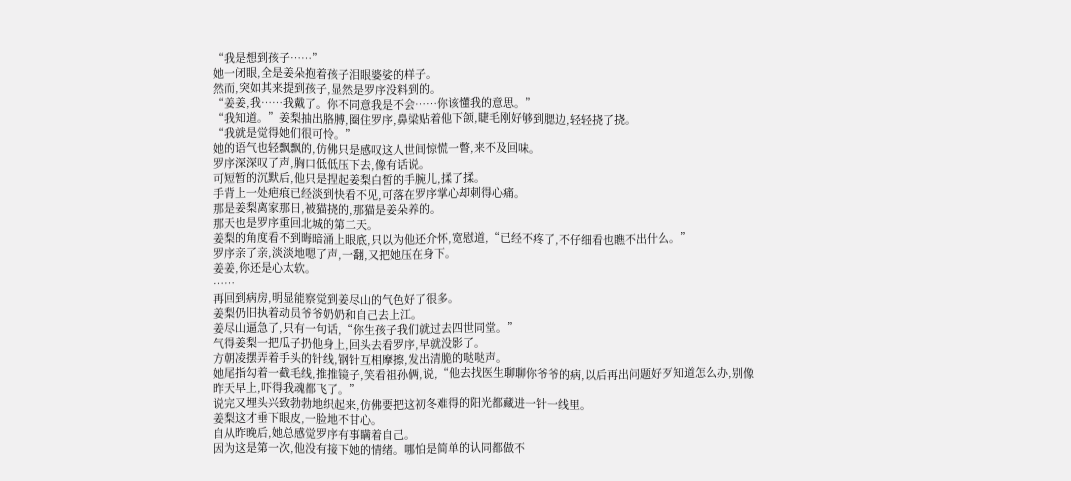“我是想到孩子……”
她一闭眼,全是姜朵抱着孩子泪眼婆娑的样子。
然而,突如其来提到孩子,显然是罗序没料到的。
“姜姜,我……我戴了。你不同意我是不会……你该懂我的意思。”
“我知道。”姜梨抽出胳膊,圈住罗序,鼻梁贴着他下颌,睫毛刚好够到腮边,轻轻挠了挠。
“我就是觉得她们很可怜。”
她的语气也轻飘飘的,仿佛只是感叹这人世间惊慌一瞥,来不及回味。
罗序深深叹了声,胸口低低压下去,像有话说。
可短暂的沉默后,他只是捏起姜梨白皙的手腕儿,揉了揉。
手背上一处疤痕已经淡到快看不见,可落在罗序掌心却刺得心痛。
那是姜梨离家那日,被猫挠的,那猫是姜朵养的。
那天也是罗序重回北城的第二天。
姜梨的角度看不到晦暗涌上眼底,只以为他还介怀,宽慰道,“已经不疼了,不仔细看也瞧不出什么。”
罗序亲了亲,淡淡地嗯了声,一翻,又把她压在身下。
姜姜,你还是心太软。
……
再回到病房,明显能察觉到姜尽山的气色好了很多。
姜梨仍旧执着动员爷爷奶奶和自己去上江。
姜尽山逼急了,只有一句话,“你生孩子我们就过去四世同堂。”
气得姜梨一把瓜子扔他身上,回头去看罗序,早就没影了。
方朝凌摆弄着手头的针线,钢针互相摩擦,发出清脆的哒哒声。
她尾指勾着一截毛线,推推镜子,笑看祖孙俩,说,“他去找医生聊聊你爷爷的病,以后再出问题好歹知道怎么办,别像昨天早上,吓得我魂都飞了。”
说完又埋头兴致勃勃地织起来,仿佛要把这初冬难得的阳光都藏进一针一线里。
姜梨这才垂下眼皮,一脸地不甘心。
自从昨晚后,她总感觉罗序有事瞒着自己。
因为这是第一次,他没有接下她的情绪。哪怕是简单的认同都做不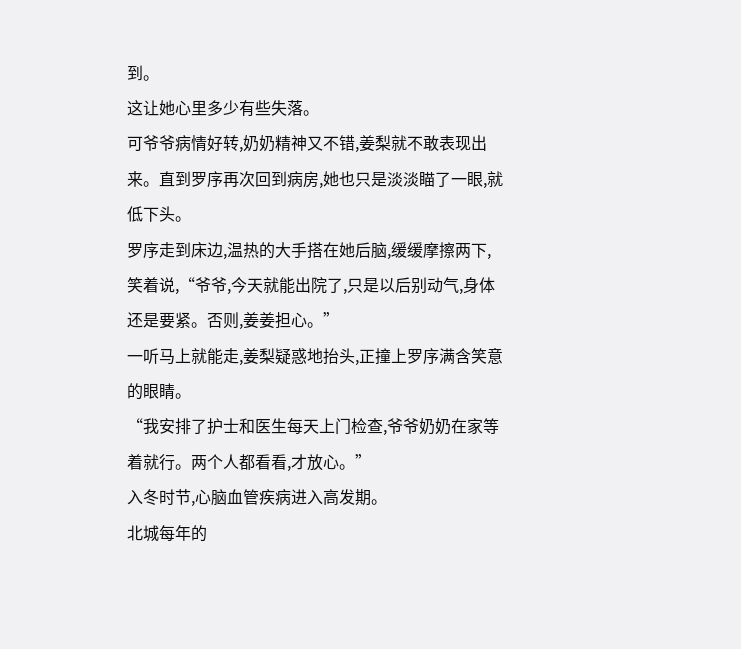到。
这让她心里多少有些失落。
可爷爷病情好转,奶奶精神又不错,姜梨就不敢表现出来。直到罗序再次回到病房,她也只是淡淡瞄了一眼,就低下头。
罗序走到床边,温热的大手搭在她后脑,缓缓摩擦两下,笑着说,“爷爷,今天就能出院了,只是以后别动气,身体还是要紧。否则,姜姜担心。”
一听马上就能走,姜梨疑惑地抬头,正撞上罗序满含笑意的眼睛。
“我安排了护士和医生每天上门检查,爷爷奶奶在家等着就行。两个人都看看,才放心。”
入冬时节,心脑血管疾病进入高发期。
北城每年的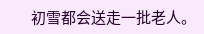初雪都会送走一批老人。